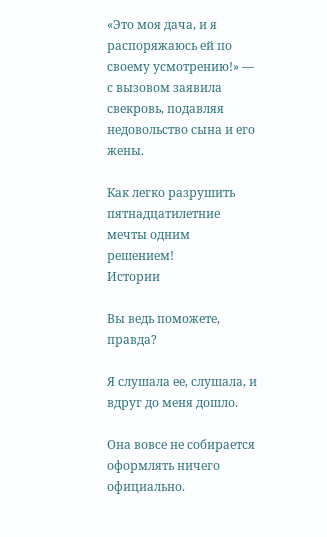«Это моя дача, и я распоряжаюсь ей по своему усмотрению!» — с вызовом заявила свекровь, подавляя недовольство сына и его жены.

Как легко разрушить пятнадцатилетние мечты одним решением!
Истории

Вы ведь поможете, правда?

Я слушала ее, слушала, и вдруг до меня дошло.

Она вовсе не собирается оформлять ничего официально.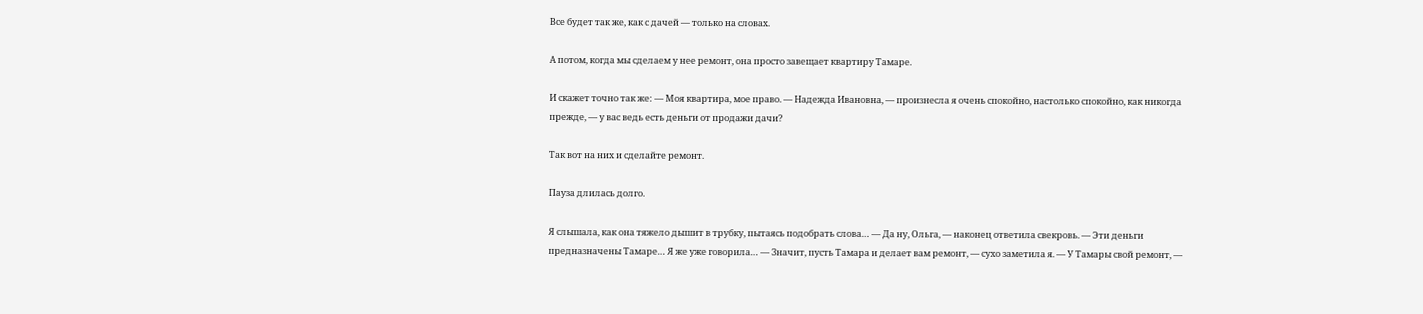Все будет так же, как с дачей — только на словах.

А потом, когда мы сделаем у нее ремонт, она просто завещает квартиру Тамаре.

И скажет точно так же: — Моя квартира, мое право. — Надежда Ивановна, — произнесла я очень спокойно, настолько спокойно, как никогда прежде, — у вас ведь есть деньги от продажи дачи?

Так вот на них и сделайте ремонт.

Пауза длилась долго.

Я слышала, как она тяжело дышит в трубку, пытаясь подобрать слова… — Да ну, Ольга, — наконец ответила свекровь. — Эти деньги предназначены Тамаре… Я же уже говорила… — Значит, пусть Тамара и делает вам ремонт, — сухо заметила я. — У Тамары свой ремонт, —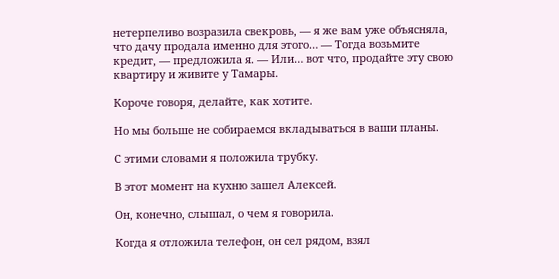нетерпеливо возразила свекровь, — я же вам уже объясняла, что дачу продала именно для этого… — Тогда возьмите кредит, — предложила я. — Или… вот что, продайте эту свою квартиру и живите у Тамары.

Короче говоря, делайте, как хотите.

Но мы больше не собираемся вкладываться в ваши планы.

С этими словами я положила трубку.

В этот момент на кухню зашел Алексей.

Он, конечно, слышал, о чем я говорила.

Когда я отложила телефон, он сел рядом, взял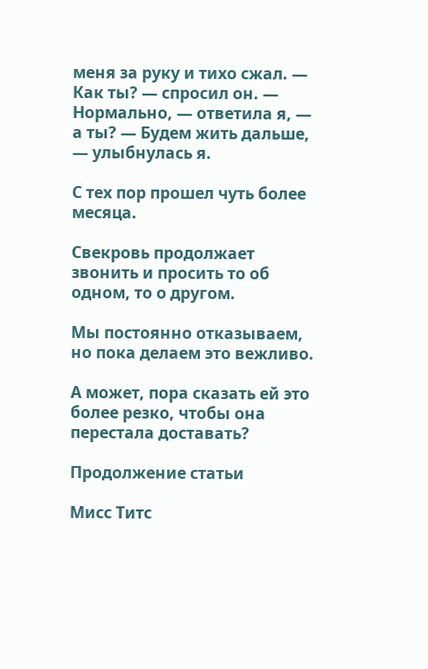меня за руку и тихо сжал. — Как ты? — спросил он. — Нормально, — ответила я, — а ты? — Будем жить дальше, — улыбнулась я.

С тех пор прошел чуть более месяца.

Свекровь продолжает звонить и просить то об одном, то о другом.

Мы постоянно отказываем, но пока делаем это вежливо.

А может, пора сказать ей это более резко, чтобы она перестала доставать?

Продолжение статьи

Мисс Титс